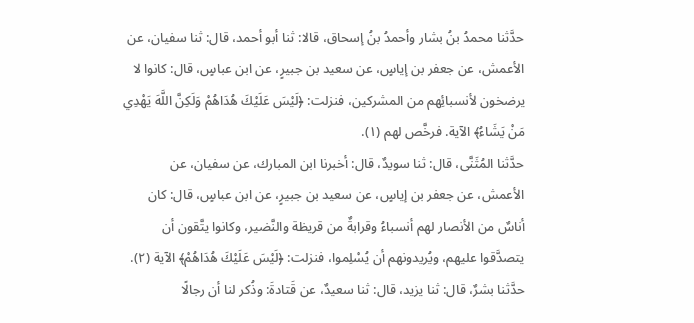حدَّثنا محمدُ بنُ بشار وأحمدُ بنُ إسحاق، قالا: ثنا أبو أحمد، قال: ثنا سفيان، عن الأعمش، عن جعفر بن إياسٍ، عن سعيد بن جبيرٍ، عن ابن عباسٍ، قال: كانوا لا يرضخون لأنسبائِهم من المشركين، فنزلت: ﴿لَيْسَ عَلَيْكَ هُدَاهُمْ وَلَكِنَّ اللَّهَ يَهْدِي مَنْ يَشَاءُ﴾ الآية. فرخَّص لهم (١).
حدَّثنا المُثَنَّى، قال: ثنا سويدٌ، قال: أخبرنا ابن المبارك، عن سفيان، عن الأعمش، عن جعفر بن إياسٍ، عن سعيد بن جبيرٍ، عن ابن عباسٍ، قال: كان أناسٌ من الأنصار لهم أنسباءُ وقرابةٌ من قريظة والنَّضير، وكانوا يتَّقون أن يتصدَّقوا عليهم، ويُريدونهم أن يُسْلِموا، فنزلت: ﴿لَيْسَ عَلَيْكَ هُدَاهُمْ﴾ الآية (٢).
حدَّثنا بشرٌ، قال: ثنا يزيد، قال: ثنا سعيدٌ، عن قَتادةَ: وذُكر لنا أن رجالًا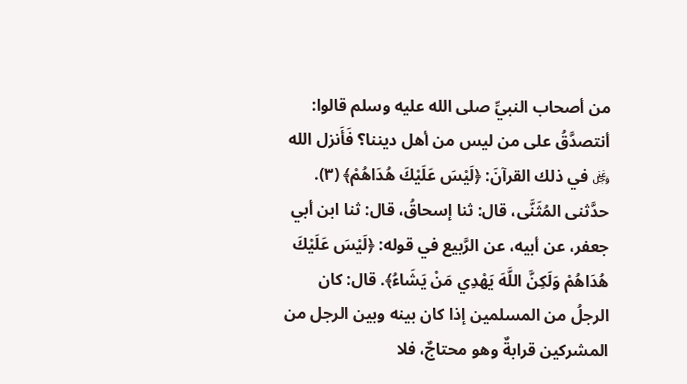من أصحاب النبيِّ صلى الله عليه وسلم قالوا: أنتصدَّقُ على من ليس من أهل ديننا؟ فَأَنزل الله ﷿ في ذلك القرآنَ: ﴿لَيْسَ عَلَيْكَ هُدَاهُمْ﴾ (٣).
حدَّثنى المُثَنَّى، قال: ثنا إسحاقُ، قال: ثنا ابن أبي جعفر، عن أبيه، عن الرَّبيع في قوله: ﴿لَيْسَ عَلَيْكَ هُدَاهُمْ وَلَكِنَّ اللَّهَ يَهْدِي مَنْ يَشَاءُ﴾. قال: كان الرجلُ من المسلمين إذا كان بينه وبين الرجل من المشركين قرابةٌ وهو محتاجٌ، فلا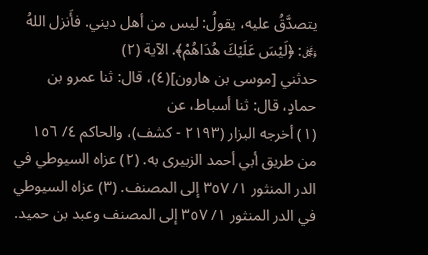يتصدَّقُ عليه، يقولُ: ليس من أهل ديني. فأَنزل اللهُ ﷿: ﴿لَيْسَ عَلَيْكَ هُدَاهُمْ﴾. الآية (٢)
حدثني [موسى بن هارون](٤)، قال: ثنا عمرو بن حمادٍ، قال: ثنا أسباط، عن
(١) أخرجه البزار (٢١٩٣ - كشف)، والحاكم ٤/ ١٥٦ من طريق أبي أحمد الزبيرى به. (٢) عزاه السيوطي في الدر المنثور ١/ ٣٥٧ إلى المصنف. (٣) عزاه السيوطي في الدر المنثور ١/ ٣٥٧ إلى المصنف وعبد بن حميد.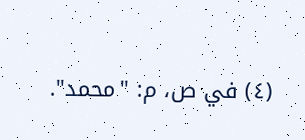(٤) في ص، م: "محمد".